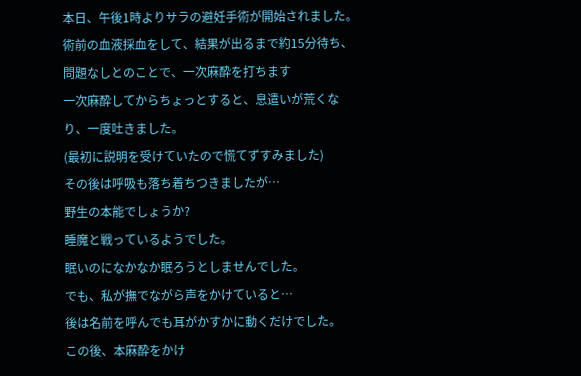本日、午後1時よりサラの避妊手術が開始されました。
術前の血液採血をして、結果が出るまで約15分待ち、問題なしとのことで、一次麻酔を打ちます
一次麻酔してからちょっとすると、息遣いが荒くなり、一度吐きました。
(最初に説明を受けていたので慌てずすみました)
その後は呼吸も落ち着ちつきましたが…
野生の本能でしょうか?
睡魔と戦っているようでした。
眠いのになかなか眠ろうとしませんでした。
でも、私が撫でながら声をかけていると…
後は名前を呼んでも耳がかすかに動くだけでした。
この後、本麻酔をかけ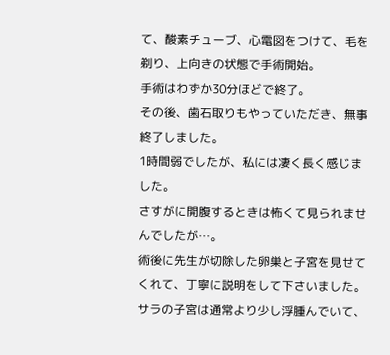て、酸素チューブ、心電図をつけて、毛を剃り、上向きの状態で手術開始。
手術はわずか30分ほどで終了。
その後、歯石取りもやっていただき、無事終了しました。
1時間弱でしたが、私には凄く長く感じました。
さすがに開腹するときは怖くて見られませんでしたが…。
術後に先生が切除した卵巣と子宮を見せてくれて、丁寧に説明をして下さいました。
サラの子宮は通常より少し浮腫んでいて、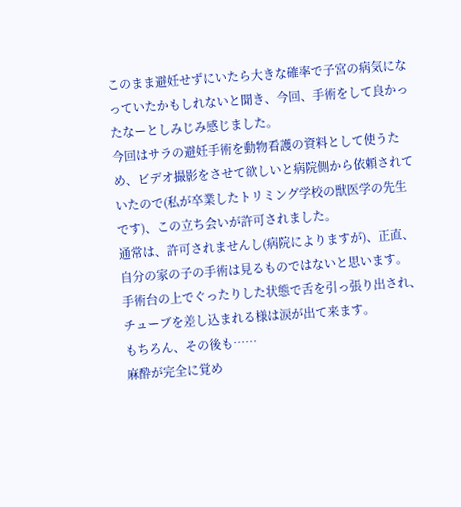このまま避妊せずにいたら大きな確率で子宮の病気になっていたかもしれないと聞き、今回、手術をして良かったなーとしみじみ感じました。
今回はサラの避妊手術を動物看護の資料として使うため、ビデオ撮影をさせて欲しいと病院側から依頼されていたので(私が卒業したトリミング学校の獣医学の先生です)、この立ち会いが許可されました。
通常は、許可されませんし(病院によりますが)、正直、自分の家の子の手術は見るものではないと思います。
手術台の上でぐったりした状態で舌を引っ張り出され、チューブを差し込まれる様は涙が出て来ます。
もちろん、その後も……
麻酔が完全に覚め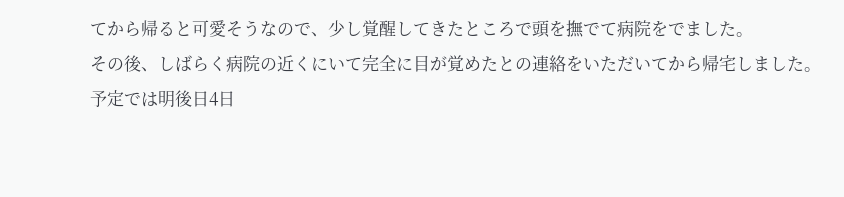てから帰ると可愛そうなので、少し覚醒してきたところで頭を撫でて病院をでました。
その後、しばらく病院の近くにいて完全に目が覚めたとの連絡をいただいてから帰宅しました。
予定では明後日4日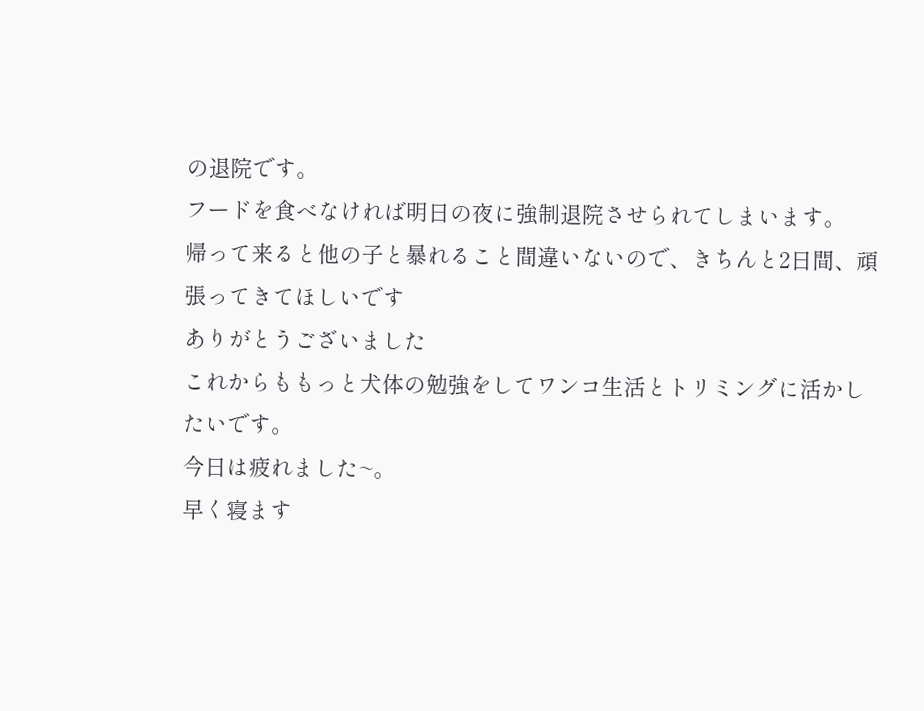の退院です。
フードを食べなければ明日の夜に強制退院させられてしまいます。
帰って来ると他の子と暴れること間違いないので、きちんと2日間、頑張ってきてほしいです
ありがとうございました
これからももっと犬体の勉強をしてワンコ生活とトリミングに活かしたいです。
今日は疲れました~。
早く寝ます